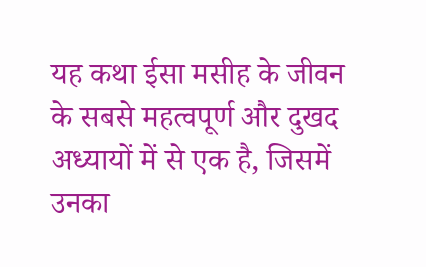यह कथा ईसा मसीह के जीवन के सबसे महत्वपूर्ण और दुखद अध्यायों में से एक है, जिसमें उनका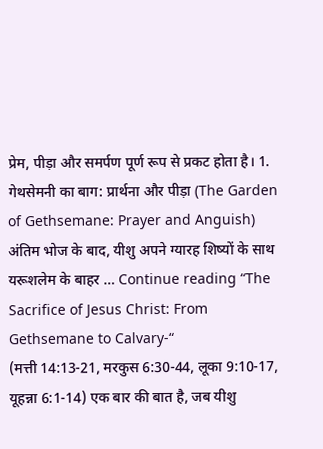प्रेम, पीड़ा और समर्पण पूर्ण रूप से प्रकट होता है। 1. गेथसेमनी का बाग: प्रार्थना और पीड़ा (The Garden of Gethsemane: Prayer and Anguish) अंतिम भोज के बाद, यीशु अपने ग्यारह शिष्यों के साथ यरूशलेम के बाहर … Continue reading “The Sacrifice of Jesus Christ: From Gethsemane to Calvary-“
(मत्ती 14:13-21, मरकुस 6:30-44, लूका 9:10-17, यूहन्ना 6:1-14) एक बार की बात है, जब यीशु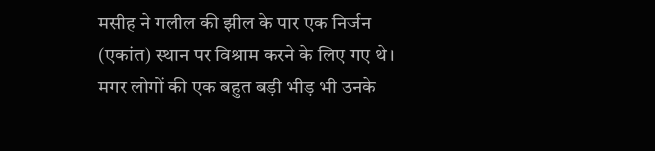मसीह ने गलील की झील के पार एक निर्जन (एकांत) स्थान पर विश्राम करने के लिए गए थे। मगर लोगों की एक बहुत बड़ी भीड़ भी उनके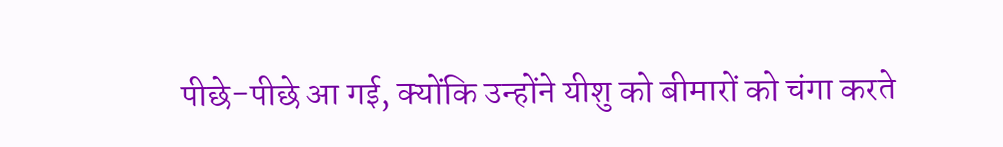पीछे-पीछे आ गई, क्योंकि उन्होंने यीशु को बीमारों को चंगा करते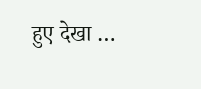हुए देखा …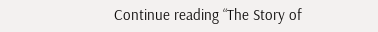Continue reading “The Story of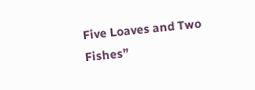Five Loaves and Two Fishes”